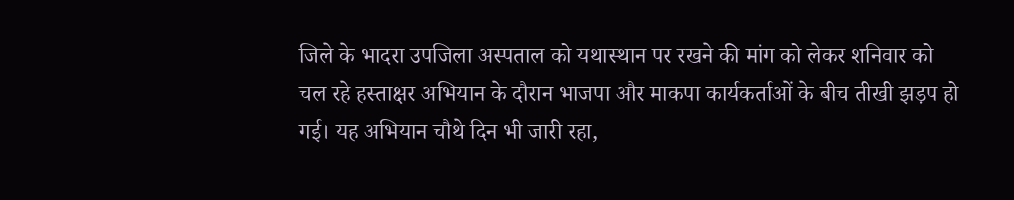जिले के भादरा उपजिला अस्पताल को यथास्थान पर रखने की मांग को लेकर शनिवार को चल रहे हस्ताक्षर अभियान के दौरान भाजपा और माकपा कार्यकर्ताओं के बीच तीखी झड़प हो गई। यह अभियान चौथे दिन भी जारी रहा,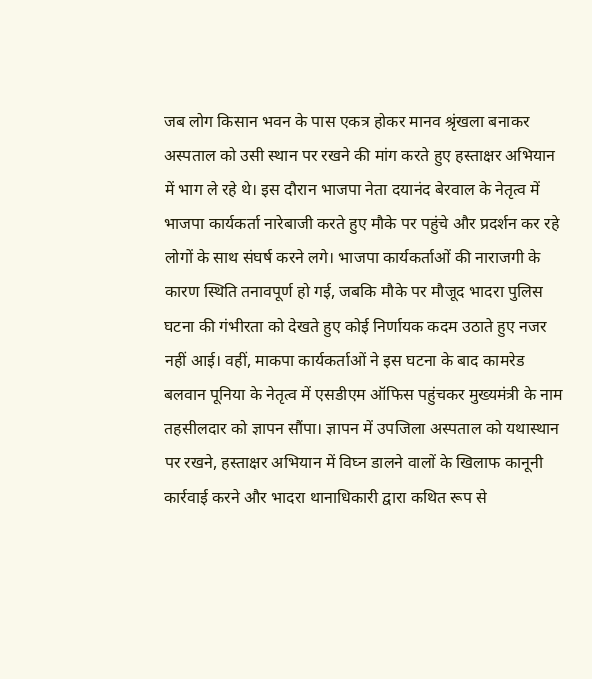जब लोग किसान भवन के पास एकत्र होकर मानव श्रृंखला बनाकर अस्पताल को उसी स्थान पर रखने की मांग करते हुए हस्ताक्षर अभियान में भाग ले रहे थे। इस दौरान भाजपा नेता दयानंद बेरवाल के नेतृत्व में भाजपा कार्यकर्ता नारेबाजी करते हुए मौके पर पहुंचे और प्रदर्शन कर रहे लोगों के साथ संघर्ष करने लगे। भाजपा कार्यकर्ताओं की नाराजगी के कारण स्थिति तनावपूर्ण हो गई, जबकि मौके पर मौजूद भादरा पुलिस घटना की गंभीरता को देखते हुए कोई निर्णायक कदम उठाते हुए नजर नहीं आई। वहीं, माकपा कार्यकर्ताओं ने इस घटना के बाद कामरेड बलवान पूनिया के नेतृत्व में एसडीएम ऑफिस पहुंचकर मुख्यमंत्री के नाम तहसीलदार को ज्ञापन सौंपा। ज्ञापन में उपजिला अस्पताल को यथास्थान पर रखने, हस्ताक्षर अभियान में विघ्न डालने वालों के खिलाफ कानूनी कार्रवाई करने और भादरा थानाधिकारी द्वारा कथित रूप से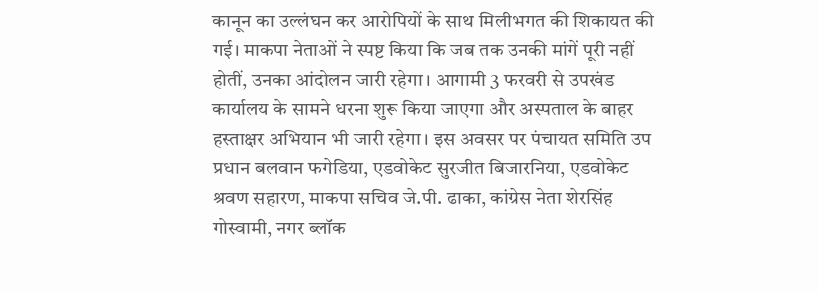कानून का उल्लंघन कर आरोपियों के साथ मिलीभगत की शिकायत की गई। माकपा नेताओं ने स्पष्ट किया कि जब तक उनकी मांगें पूरी नहीं होतीं, उनका आंदोलन जारी रहेगा। आगामी 3 फरवरी से उपखंड कार्यालय के सामने धरना शुरू किया जाएगा और अस्पताल के बाहर हस्ताक्षर अभियान भी जारी रहेगा। इस अवसर पर पंचायत समिति उप प्रधान बलवान फगेडिया, एडवोकेट सुरजीत बिजारनिया, एडवोकेट श्रवण सहारण, माकपा सचिव जे.पी. ढाका, कांग्रेस नेता शेरसिंह गोस्वामी, नगर ब्लॉक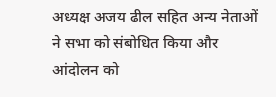अध्यक्ष अजय ढील सहित अन्य नेताओं ने सभा को संबोधित किया और आंदोलन को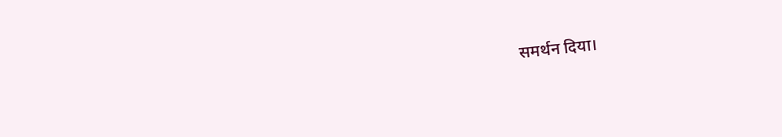समर्थन दिया।